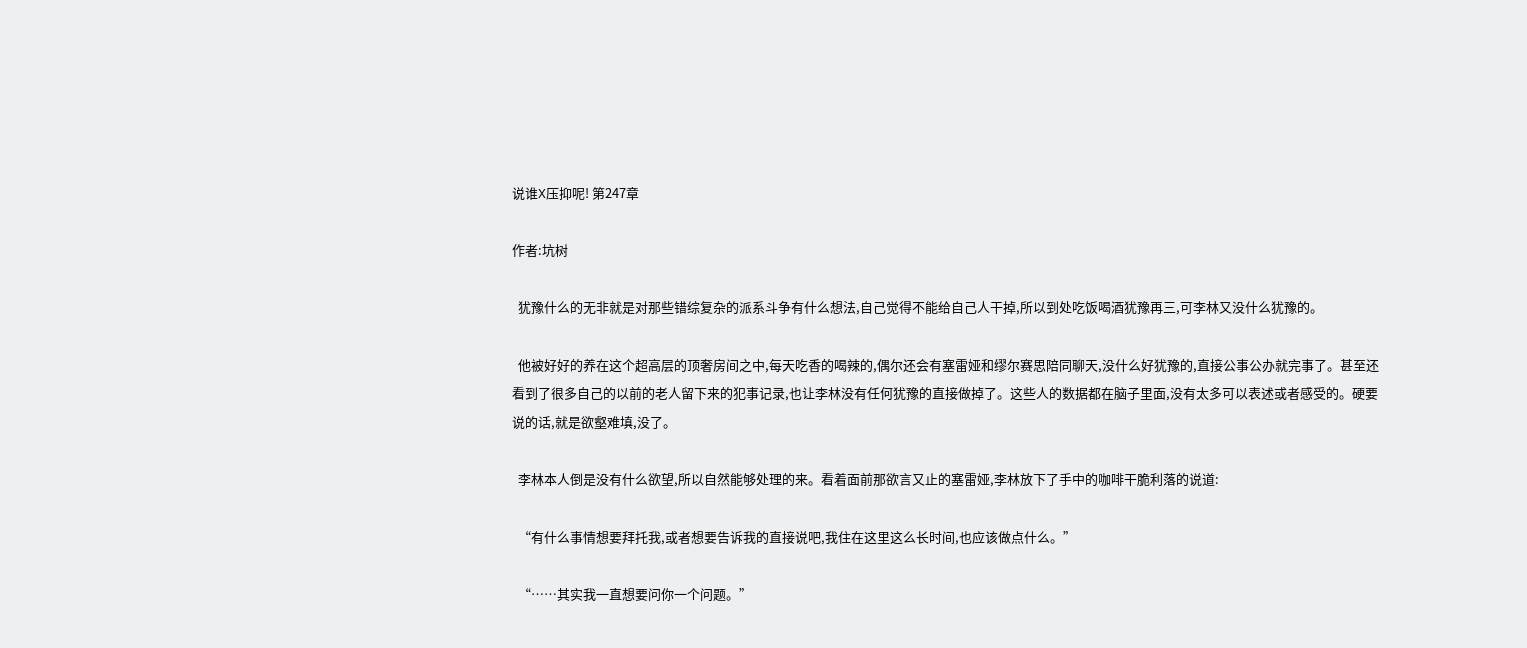说谁X压抑呢! 第247章

作者:坑树

  犹豫什么的无非就是对那些错综复杂的派系斗争有什么想法,自己觉得不能给自己人干掉,所以到处吃饭喝酒犹豫再三,可李林又没什么犹豫的。

  他被好好的养在这个超高层的顶奢房间之中,每天吃香的喝辣的,偶尔还会有塞雷娅和缪尔赛思陪同聊天,没什么好犹豫的,直接公事公办就完事了。甚至还看到了很多自己的以前的老人留下来的犯事记录,也让李林没有任何犹豫的直接做掉了。这些人的数据都在脑子里面,没有太多可以表述或者感受的。硬要说的话,就是欲壑难填,没了。

  李林本人倒是没有什么欲望,所以自然能够处理的来。看着面前那欲言又止的塞雷娅,李林放下了手中的咖啡干脆利落的说道:

  “有什么事情想要拜托我,或者想要告诉我的直接说吧,我住在这里这么长时间,也应该做点什么。”

  “……其实我一直想要问你一个问题。”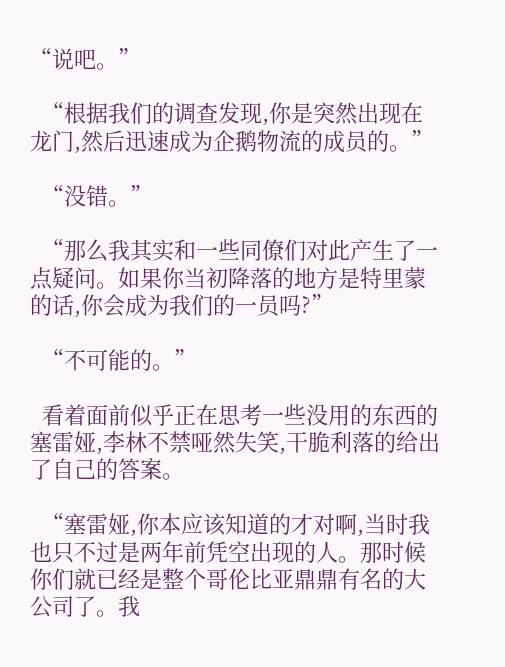“说吧。”

  “根据我们的调查发现,你是突然出现在龙门,然后迅速成为企鹅物流的成员的。”

  “没错。”

  “那么我其实和一些同僚们对此产生了一点疑问。如果你当初降落的地方是特里蒙的话,你会成为我们的一员吗?”

  “不可能的。”

  看着面前似乎正在思考一些没用的东西的塞雷娅,李林不禁哑然失笑,干脆利落的给出了自己的答案。

  “塞雷娅,你本应该知道的才对啊,当时我也只不过是两年前凭空出现的人。那时候你们就已经是整个哥伦比亚鼎鼎有名的大公司了。我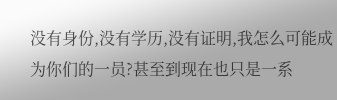没有身份,没有学历,没有证明,我怎么可能成为你们的一员?甚至到现在也只是一系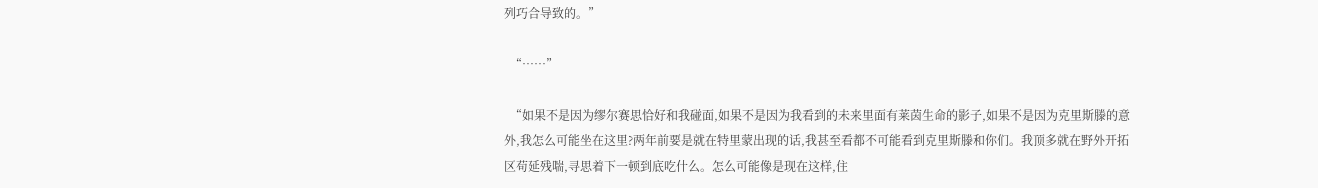列巧合导致的。”

  “……”

  “如果不是因为缪尔赛思恰好和我碰面,如果不是因为我看到的未来里面有莱茵生命的影子,如果不是因为克里斯滕的意外,我怎么可能坐在这里?两年前要是就在特里蒙出现的话,我甚至看都不可能看到克里斯滕和你们。我顶多就在野外开拓区苟延残喘,寻思着下一顿到底吃什么。怎么可能像是现在这样,住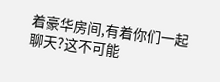着豪华房间,有着你们一起聊天?这不可能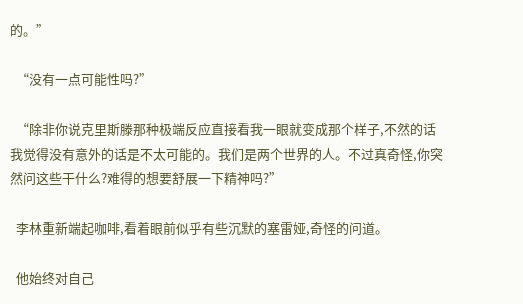的。”

  “没有一点可能性吗?”

  “除非你说克里斯滕那种极端反应直接看我一眼就变成那个样子,不然的话我觉得没有意外的话是不太可能的。我们是两个世界的人。不过真奇怪,你突然问这些干什么?难得的想要舒展一下精神吗?”

  李林重新端起咖啡,看着眼前似乎有些沉默的塞雷娅,奇怪的问道。

  他始终对自己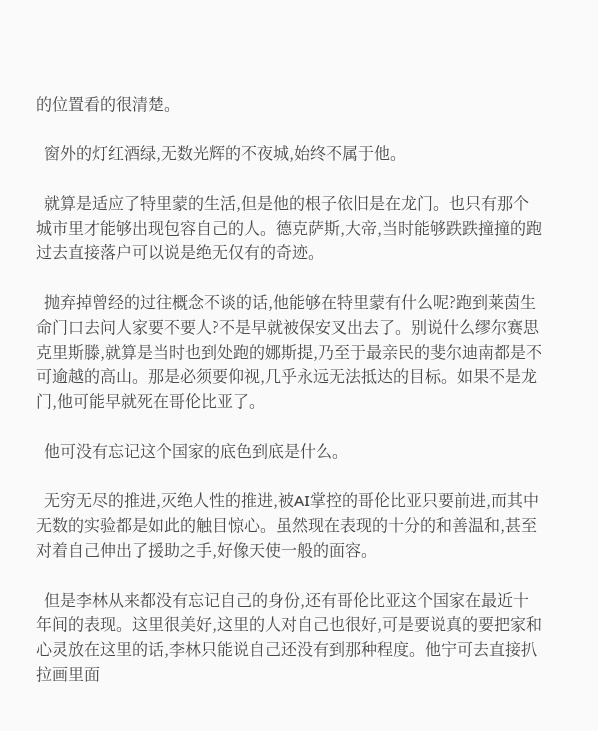的位置看的很清楚。

  窗外的灯红酒绿,无数光辉的不夜城,始终不属于他。

  就算是适应了特里蒙的生活,但是他的根子依旧是在龙门。也只有那个城市里才能够出现包容自己的人。德克萨斯,大帝,当时能够跌跌撞撞的跑过去直接落户可以说是绝无仅有的奇迹。

  抛弃掉曾经的过往概念不谈的话,他能够在特里蒙有什么呢?跑到莱茵生命门口去问人家要不要人?不是早就被保安叉出去了。别说什么缪尔赛思克里斯滕,就算是当时也到处跑的娜斯提,乃至于最亲民的斐尔迪南都是不可逾越的高山。那是必须要仰视,几乎永远无法抵达的目标。如果不是龙门,他可能早就死在哥伦比亚了。

  他可没有忘记这个国家的底色到底是什么。

  无穷无尽的推进,灭绝人性的推进,被AI掌控的哥伦比亚只要前进,而其中无数的实验都是如此的触目惊心。虽然现在表现的十分的和善温和,甚至对着自己伸出了援助之手,好像天使一般的面容。

  但是李林从来都没有忘记自己的身份,还有哥伦比亚这个国家在最近十年间的表现。这里很美好,这里的人对自己也很好,可是要说真的要把家和心灵放在这里的话,李林只能说自己还没有到那种程度。他宁可去直接扒拉画里面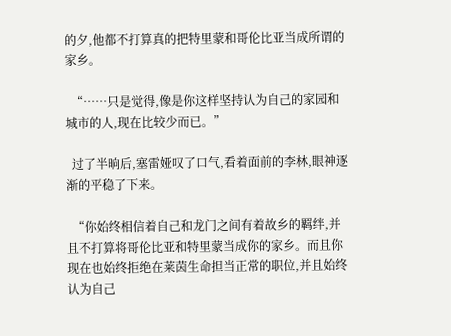的夕,他都不打算真的把特里蒙和哥伦比亚当成所谓的家乡。

  “……只是觉得,像是你这样坚持认为自己的家园和城市的人,现在比较少而已。”

  过了半晌后,塞雷娅叹了口气,看着面前的李林,眼神逐渐的平稳了下来。

  “你始终相信着自己和龙门之间有着故乡的羁绊,并且不打算将哥伦比亚和特里蒙当成你的家乡。而且你现在也始终拒绝在莱茵生命担当正常的职位,并且始终认为自己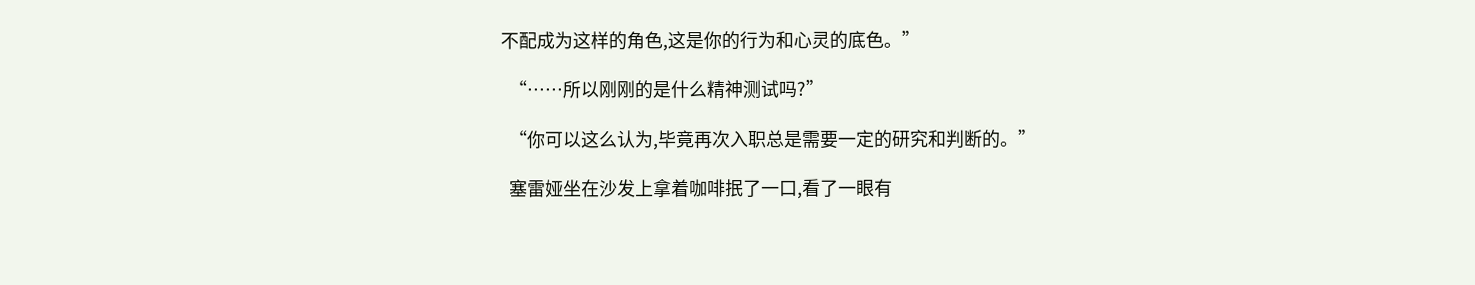不配成为这样的角色,这是你的行为和心灵的底色。”

  “……所以刚刚的是什么精神测试吗?”

  “你可以这么认为,毕竟再次入职总是需要一定的研究和判断的。”

  塞雷娅坐在沙发上拿着咖啡抿了一口,看了一眼有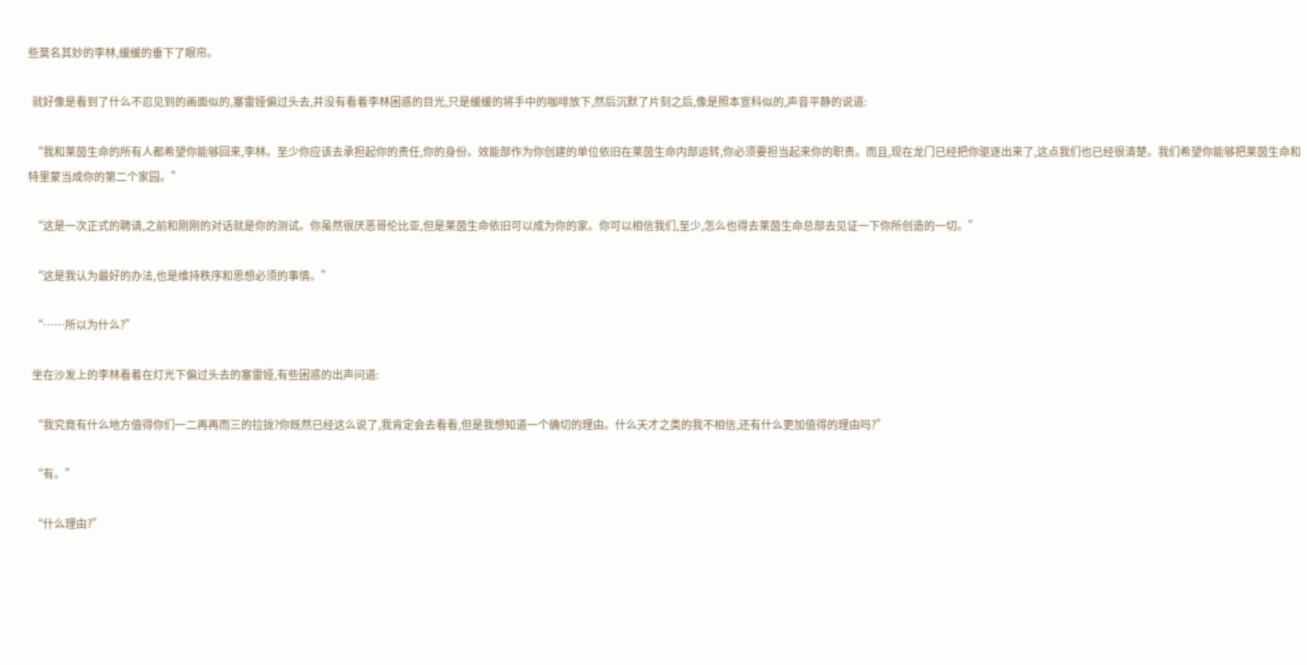些莫名其妙的李林,缓缓的垂下了眼帘。

  就好像是看到了什么不忍见到的画面似的,塞雷娅偏过头去,并没有看着李林困惑的目光,只是缓缓的将手中的咖啡放下,然后沉默了片刻之后,像是照本宣科似的,声音平静的说道:

  “我和莱茵生命的所有人都希望你能够回来,李林。至少你应该去承担起你的责任,你的身份。效能部作为你创建的单位依旧在莱茵生命内部运转,你必须要担当起来你的职责。而且,现在龙门已经把你驱逐出来了,这点我们也已经很清楚。我们希望你能够把莱茵生命和特里蒙当成你的第二个家园。”

  “这是一次正式的聘请,之前和刚刚的对话就是你的测试。你虽然很厌恶哥伦比亚,但是莱茵生命依旧可以成为你的家。你可以相信我们,至少,怎么也得去莱茵生命总部去见证一下你所创造的一切。”

  “这是我认为最好的办法,也是维持秩序和思想必须的事情。”

  “……所以为什么?”

  坐在沙发上的李林看着在灯光下偏过头去的塞雷娅,有些困惑的出声问道:

  “我究竟有什么地方值得你们一二再再而三的拉拢?你既然已经这么说了,我肯定会去看看,但是我想知道一个确切的理由。什么天才之类的我不相信,还有什么更加值得的理由吗?”

  “有。”

  “什么理由?”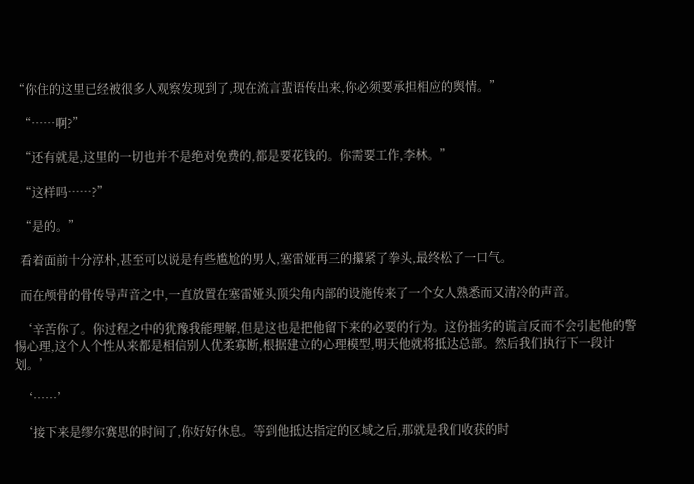“你住的这里已经被很多人观察发现到了,现在流言蜚语传出来,你必须要承担相应的舆情。”

  “……啊?”

  “还有就是,这里的一切也并不是绝对免费的,都是要花钱的。你需要工作,李林。”

  “这样吗……?”

  “是的。”

  看着面前十分淳朴,甚至可以说是有些尴尬的男人,塞雷娅再三的攥紧了拳头,最终松了一口气。

  而在颅骨的骨传导声音之中,一直放置在塞雷娅头顶尖角内部的设施传来了一个女人熟悉而又清冷的声音。

  ‘辛苦你了。你过程之中的犹豫我能理解,但是这也是把他留下来的必要的行为。这份拙劣的谎言反而不会引起他的警惕心理,这个人个性从来都是相信别人优柔寡断,根据建立的心理模型,明天他就将抵达总部。然后我们执行下一段计划。’

  ‘……’

  ‘接下来是缪尔赛思的时间了,你好好休息。等到他抵达指定的区域之后,那就是我们收获的时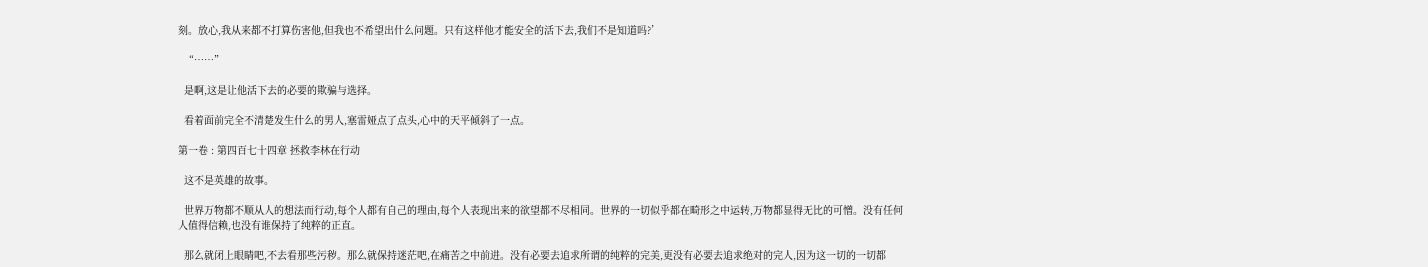刻。放心,我从来都不打算伤害他,但我也不希望出什么问题。只有这样他才能安全的活下去,我们不是知道吗?’

  “……”

  是啊,这是让他活下去的必要的欺骗与选择。

  看着面前完全不清楚发生什么的男人,塞雷娅点了点头,心中的天平倾斜了一点。

第一卷 : 第四百七十四章 拯救李林在行动

  这不是英雄的故事。

  世界万物都不顺从人的想法而行动,每个人都有自己的理由,每个人表现出来的欲望都不尽相同。世界的一切似乎都在畸形之中运转,万物都显得无比的可憎。没有任何人值得信赖,也没有谁保持了纯粹的正直。

  那么就闭上眼睛吧,不去看那些污秽。那么就保持迷茫吧,在痛苦之中前进。没有必要去追求所谓的纯粹的完美,更没有必要去追求绝对的完人,因为这一切的一切都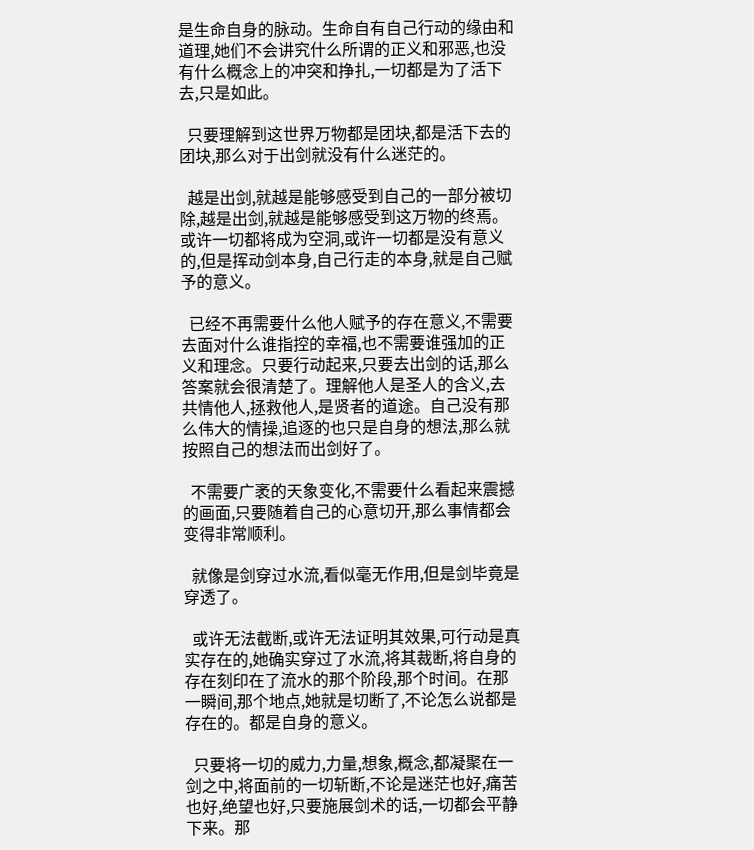是生命自身的脉动。生命自有自己行动的缘由和道理,她们不会讲究什么所谓的正义和邪恶,也没有什么概念上的冲突和挣扎,一切都是为了活下去,只是如此。

  只要理解到这世界万物都是团块,都是活下去的团块,那么对于出剑就没有什么迷茫的。

  越是出剑,就越是能够感受到自己的一部分被切除,越是出剑,就越是能够感受到这万物的终焉。或许一切都将成为空洞,或许一切都是没有意义的,但是挥动剑本身,自己行走的本身,就是自己赋予的意义。

  已经不再需要什么他人赋予的存在意义,不需要去面对什么谁指控的幸福,也不需要谁强加的正义和理念。只要行动起来,只要去出剑的话,那么答案就会很清楚了。理解他人是圣人的含义,去共情他人,拯救他人,是贤者的道途。自己没有那么伟大的情操,追逐的也只是自身的想法,那么就按照自己的想法而出剑好了。

  不需要广袤的天象变化,不需要什么看起来震撼的画面,只要随着自己的心意切开,那么事情都会变得非常顺利。

  就像是剑穿过水流,看似毫无作用,但是剑毕竟是穿透了。

  或许无法截断,或许无法证明其效果,可行动是真实存在的,她确实穿过了水流,将其裁断,将自身的存在刻印在了流水的那个阶段,那个时间。在那一瞬间,那个地点,她就是切断了,不论怎么说都是存在的。都是自身的意义。

  只要将一切的威力,力量,想象,概念,都凝聚在一剑之中,将面前的一切斩断,不论是迷茫也好,痛苦也好,绝望也好,只要施展剑术的话,一切都会平静下来。那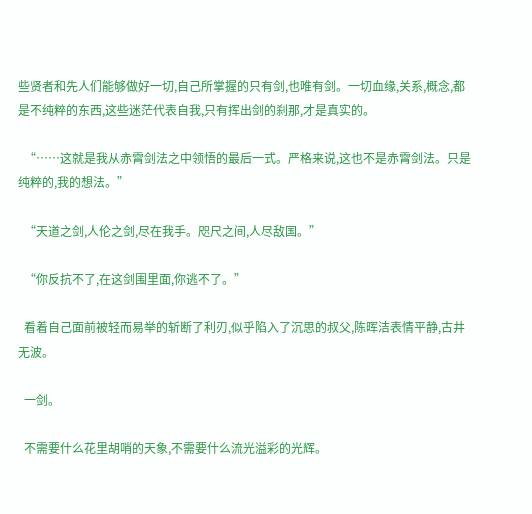些贤者和先人们能够做好一切,自己所掌握的只有剑,也唯有剑。一切血缘,关系,概念,都是不纯粹的东西,这些迷茫代表自我,只有挥出剑的刹那,才是真实的。

  “……这就是我从赤霄剑法之中领悟的最后一式。严格来说,这也不是赤霄剑法。只是纯粹的,我的想法。”

  “天道之剑,人伦之剑,尽在我手。咫尺之间,人尽敌国。”

  “你反抗不了,在这剑围里面,你逃不了。”

  看着自己面前被轻而易举的斩断了利刃,似乎陷入了沉思的叔父,陈晖洁表情平静,古井无波。

  一剑。

  不需要什么花里胡哨的天象,不需要什么流光溢彩的光辉。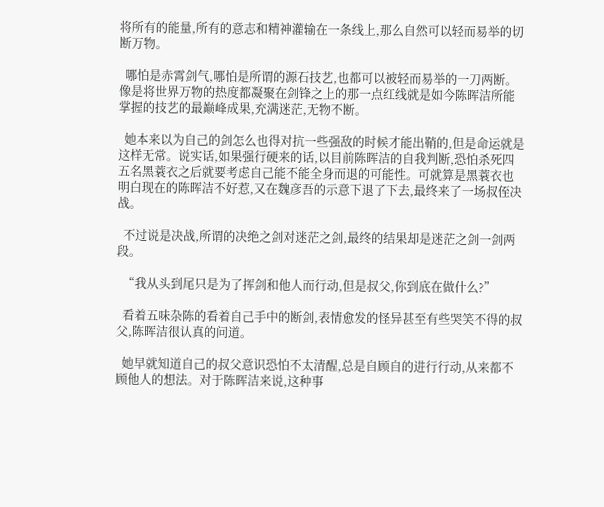将所有的能量,所有的意志和精神灌输在一条线上,那么自然可以轻而易举的切断万物。

  哪怕是赤霄剑气,哪怕是所谓的源石技艺,也都可以被轻而易举的一刀两断。像是将世界万物的热度都凝聚在剑锋之上的那一点红线就是如今陈晖洁所能掌握的技艺的最巅峰成果,充满迷茫,无物不断。

  她本来以为自己的剑怎么也得对抗一些强敌的时候才能出鞘的,但是命运就是这样无常。说实话,如果强行硬来的话,以目前陈晖洁的自我判断,恐怕杀死四五名黑蓑衣之后就要考虑自己能不能全身而退的可能性。可就算是黑蓑衣也明白现在的陈晖洁不好惹,又在魏彦吾的示意下退了下去,最终来了一场叔侄决战。

  不过说是决战,所谓的决绝之剑对迷茫之剑,最终的结果却是迷茫之剑一剑两段。

  “我从头到尾只是为了挥剑和他人而行动,但是叔父,你到底在做什么?”

  看着五味杂陈的看着自己手中的断剑,表情愈发的怪异甚至有些哭笑不得的叔父,陈晖洁很认真的问道。

  她早就知道自己的叔父意识恐怕不太清醒,总是自顾自的进行行动,从来都不顾他人的想法。对于陈晖洁来说,这种事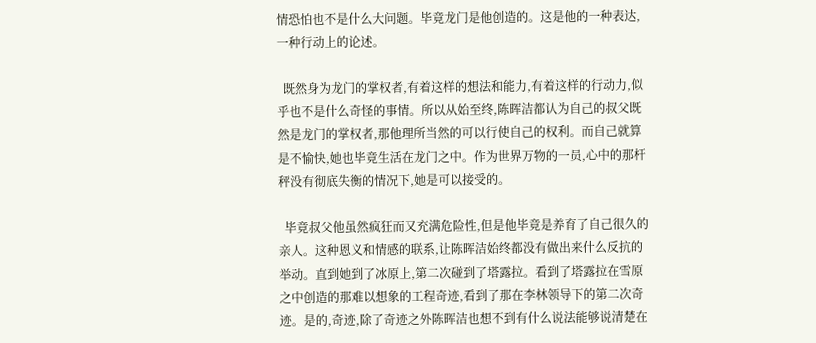情恐怕也不是什么大问题。毕竟龙门是他创造的。这是他的一种表达,一种行动上的论述。

  既然身为龙门的掌权者,有着这样的想法和能力,有着这样的行动力,似乎也不是什么奇怪的事情。所以从始至终,陈晖洁都认为自己的叔父既然是龙门的掌权者,那他理所当然的可以行使自己的权利。而自己就算是不愉快,她也毕竟生活在龙门之中。作为世界万物的一员,心中的那杆秤没有彻底失衡的情况下,她是可以接受的。

  毕竟叔父他虽然疯狂而又充满危险性,但是他毕竟是养育了自己很久的亲人。这种恩义和情感的联系,让陈晖洁始终都没有做出来什么反抗的举动。直到她到了冰原上,第二次碰到了塔露拉。看到了塔露拉在雪原之中创造的那难以想象的工程奇迹,看到了那在李林领导下的第二次奇迹。是的,奇迹,除了奇迹之外陈晖洁也想不到有什么说法能够说清楚在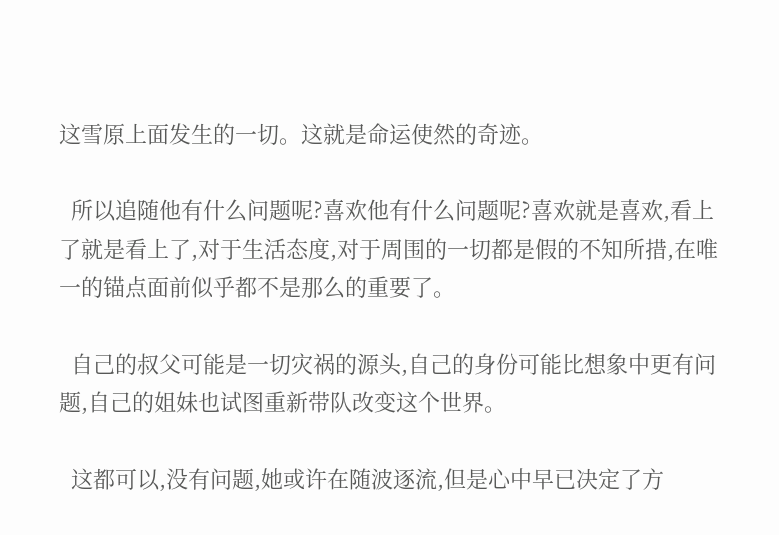这雪原上面发生的一切。这就是命运使然的奇迹。

  所以追随他有什么问题呢?喜欢他有什么问题呢?喜欢就是喜欢,看上了就是看上了,对于生活态度,对于周围的一切都是假的不知所措,在唯一的锚点面前似乎都不是那么的重要了。

  自己的叔父可能是一切灾祸的源头,自己的身份可能比想象中更有问题,自己的姐妹也试图重新带队改变这个世界。

  这都可以,没有问题,她或许在随波逐流,但是心中早已决定了方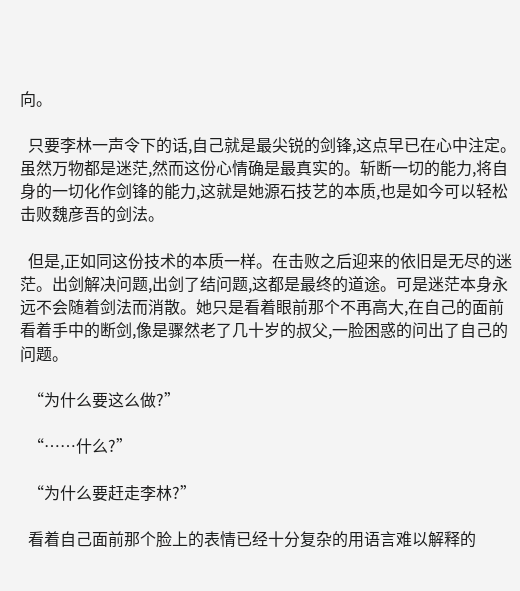向。

  只要李林一声令下的话,自己就是最尖锐的剑锋,这点早已在心中注定。虽然万物都是迷茫,然而这份心情确是最真实的。斩断一切的能力,将自身的一切化作剑锋的能力,这就是她源石技艺的本质,也是如今可以轻松击败魏彦吾的剑法。

  但是,正如同这份技术的本质一样。在击败之后迎来的依旧是无尽的迷茫。出剑解决问题,出剑了结问题,这都是最终的道途。可是迷茫本身永远不会随着剑法而消散。她只是看着眼前那个不再高大,在自己的面前看着手中的断剑,像是骤然老了几十岁的叔父,一脸困惑的问出了自己的问题。

  “为什么要这么做?”

  “……什么?”

  “为什么要赶走李林?”

  看着自己面前那个脸上的表情已经十分复杂的用语言难以解释的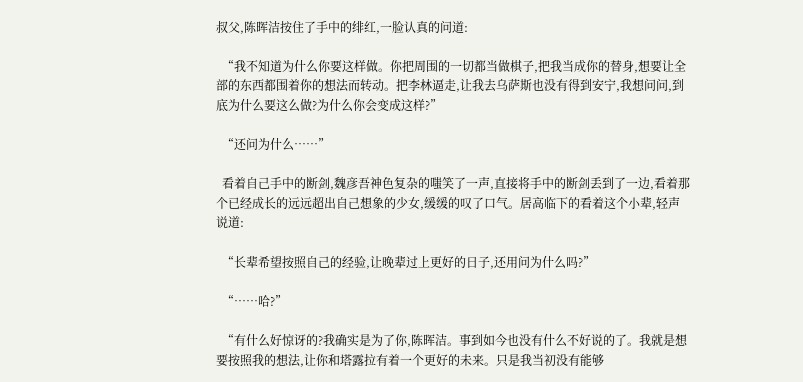叔父,陈晖洁按住了手中的绯红,一脸认真的问道:

  “我不知道为什么你要这样做。你把周围的一切都当做棋子,把我当成你的替身,想要让全部的东西都围着你的想法而转动。把李林逼走,让我去乌萨斯也没有得到安宁,我想问问,到底为什么要这么做?为什么你会变成这样?”

  “还问为什么……”

  看着自己手中的断剑,魏彦吾神色复杂的嗤笑了一声,直接将手中的断剑丢到了一边,看着那个已经成长的远远超出自己想象的少女,缓缓的叹了口气。居高临下的看着这个小辈,轻声说道:

  “长辈希望按照自己的经验,让晚辈过上更好的日子,还用问为什么吗?”

  “……哈?”

  “有什么好惊讶的?我确实是为了你,陈晖洁。事到如今也没有什么不好说的了。我就是想要按照我的想法,让你和塔露拉有着一个更好的未来。只是我当初没有能够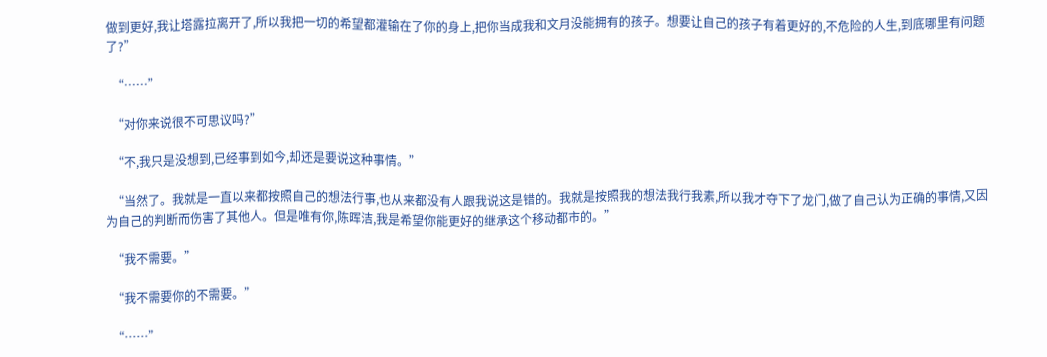做到更好,我让塔露拉离开了,所以我把一切的希望都灌输在了你的身上,把你当成我和文月没能拥有的孩子。想要让自己的孩子有着更好的,不危险的人生,到底哪里有问题了?”

  “……”

  “对你来说很不可思议吗?”

  “不,我只是没想到,已经事到如今,却还是要说这种事情。”

  “当然了。我就是一直以来都按照自己的想法行事,也从来都没有人跟我说这是错的。我就是按照我的想法我行我素,所以我才夺下了龙门,做了自己认为正确的事情,又因为自己的判断而伤害了其他人。但是唯有你,陈晖洁,我是希望你能更好的继承这个移动都市的。”

  “我不需要。”

  “我不需要你的不需要。”

  “……”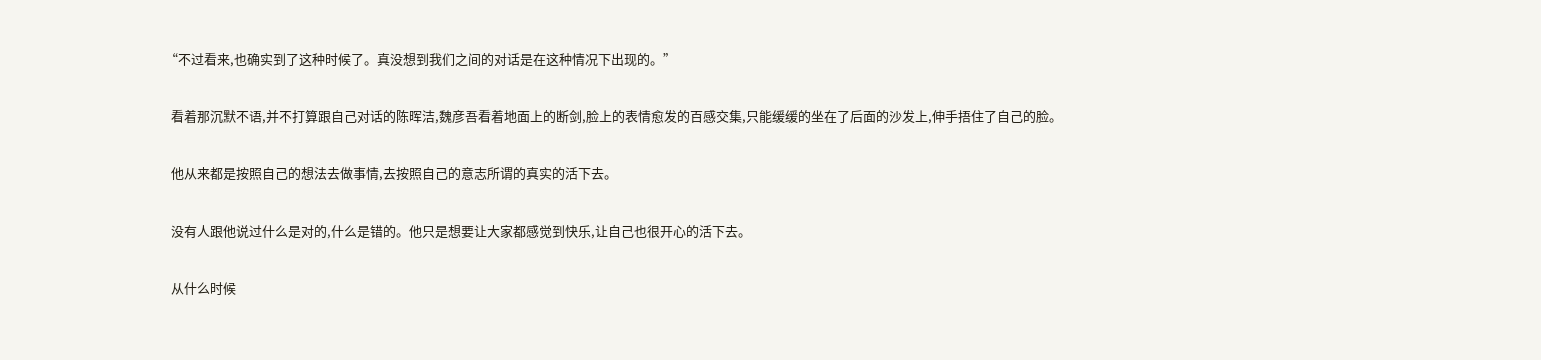“不过看来,也确实到了这种时候了。真没想到我们之间的对话是在这种情况下出现的。”

  看着那沉默不语,并不打算跟自己对话的陈晖洁,魏彦吾看着地面上的断剑,脸上的表情愈发的百感交集,只能缓缓的坐在了后面的沙发上,伸手捂住了自己的脸。

  他从来都是按照自己的想法去做事情,去按照自己的意志所谓的真实的活下去。

  没有人跟他说过什么是对的,什么是错的。他只是想要让大家都感觉到快乐,让自己也很开心的活下去。

  从什么时候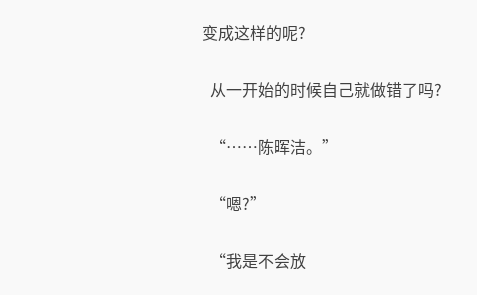变成这样的呢?

  从一开始的时候自己就做错了吗?

  “……陈晖洁。”

  “嗯?”

  “我是不会放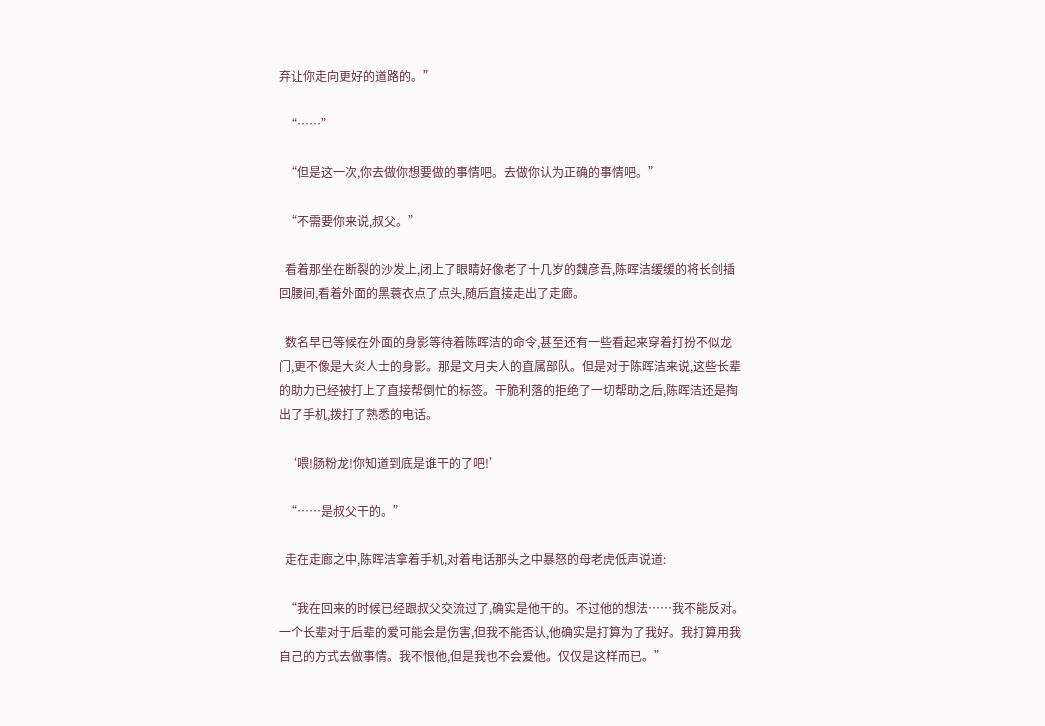弃让你走向更好的道路的。”

  “……”

  “但是这一次,你去做你想要做的事情吧。去做你认为正确的事情吧。”

  “不需要你来说,叔父。”

  看着那坐在断裂的沙发上,闭上了眼睛好像老了十几岁的魏彦吾,陈晖洁缓缓的将长剑插回腰间,看着外面的黑蓑衣点了点头,随后直接走出了走廊。

  数名早已等候在外面的身影等待着陈晖洁的命令,甚至还有一些看起来穿着打扮不似龙门,更不像是大炎人士的身影。那是文月夫人的直属部队。但是对于陈晖洁来说,这些长辈的助力已经被打上了直接帮倒忙的标签。干脆利落的拒绝了一切帮助之后,陈晖洁还是掏出了手机,拨打了熟悉的电话。

  ‘喂!肠粉龙!你知道到底是谁干的了吧!’

  “……是叔父干的。”

  走在走廊之中,陈晖洁拿着手机,对着电话那头之中暴怒的母老虎低声说道:

  “我在回来的时候已经跟叔父交流过了,确实是他干的。不过他的想法……我不能反对。一个长辈对于后辈的爱可能会是伤害,但我不能否认,他确实是打算为了我好。我打算用我自己的方式去做事情。我不恨他,但是我也不会爱他。仅仅是这样而已。”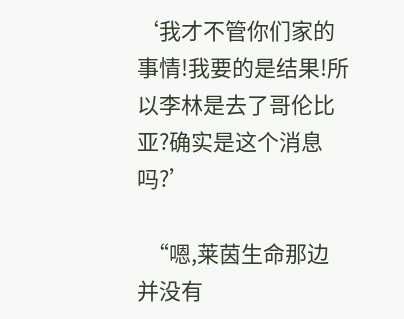‘我才不管你们家的事情!我要的是结果!所以李林是去了哥伦比亚?确实是这个消息吗?’

  “嗯,莱茵生命那边并没有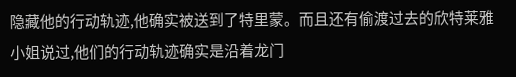隐藏他的行动轨迹,他确实被送到了特里蒙。而且还有偷渡过去的欣特莱雅小姐说过,他们的行动轨迹确实是沿着龙门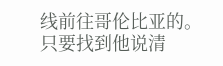线前往哥伦比亚的。只要找到他说清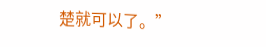楚就可以了。”